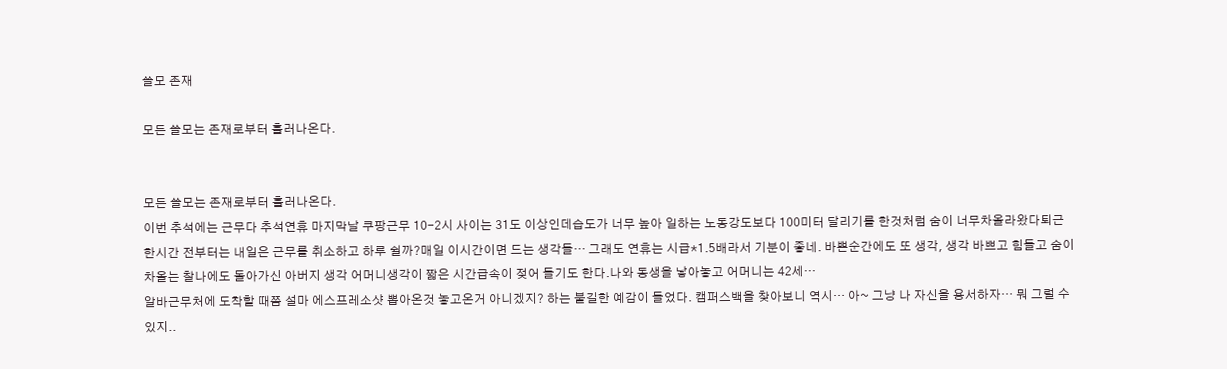쓸모 존재

모든 쓸모는 존재로부터 흘러나온다.


모든 쓸모는 존재로부터 흘러나온다.
이번 추석에는 근무다 추석연휴 마지막날 쿠팡근무 10-2시 사이는 31도 이상인데습도가 너무 높아 일하는 노동강도보다 100미터 달리기를 한것처럼 숨이 너무차올라왔다퇴근 한시간 전부터는 내일은 근무를 취소하고 하루 쉴까?매일 이시간이면 드는 생각들… 그래도 연휴는 시급*1.5배라서 기분이 좋네. 바쁜순간에도 또 생각, 생각 바쁘고 힘들고 숨이차올는 찰나에도 돌아가신 아버지 생각 어머니생각이 짧은 시간급속이 젖어 들기도 한다.나와 동생을 낳아놓고 어머니는 42세…
알바근무처에 도착할 때쯤 설마 에스프레소샷 뽑아온것 놓고온거 아니겠지? 하는 불길한 예감이 들었다. 캠퍼스백을 찾아보니 역시… 아~ 그냥 나 자신을 용서하자… 뭐 그럴 수 있지..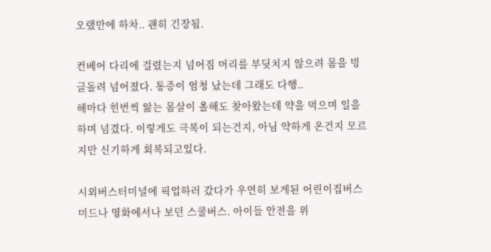오랬만에 하차.. 괜히 긴장됨.

컨베어 다리에 걸렸는지 넘어짐 머리를 부딪치지 않으려 몸을 빙글돌려 넘어졌다. 통증이 엄청 났는데 그래도 다행..
해마다 힌번씩 앓는 몸살이 올해도 찾아왔는데 약을 먹으며 일을하며 넘겼다. 이렇게도 극복이 되는건지, 아님 약하게 온건지 모르지만 신기하게 회복되고있다.

시외버스터미널에 픽업하러 갔다가 우연히 보게된 어린이집버스 미드나 영화에서나 보던 스쿨버스. 아이들 안전을 위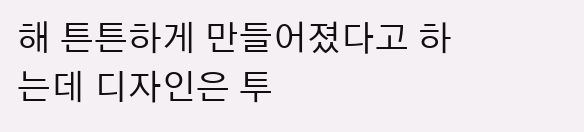해 튼튼하게 만들어졌다고 하는데 디자인은 투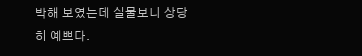박해 보였는데 실물보니 상당히 예쁘다.